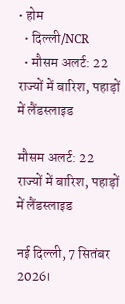• होम
  • दिल्ली/NCR
  • मौसम अलर्ट: 22 राज्यों में बारिश, पहाड़ों में लैंडस्लाइड

मौसम अलर्ट: 22 राज्यों में बारिश, पहाड़ों में लैंडस्लाइड

नई दिल्ली, 7 सितंबर 2026।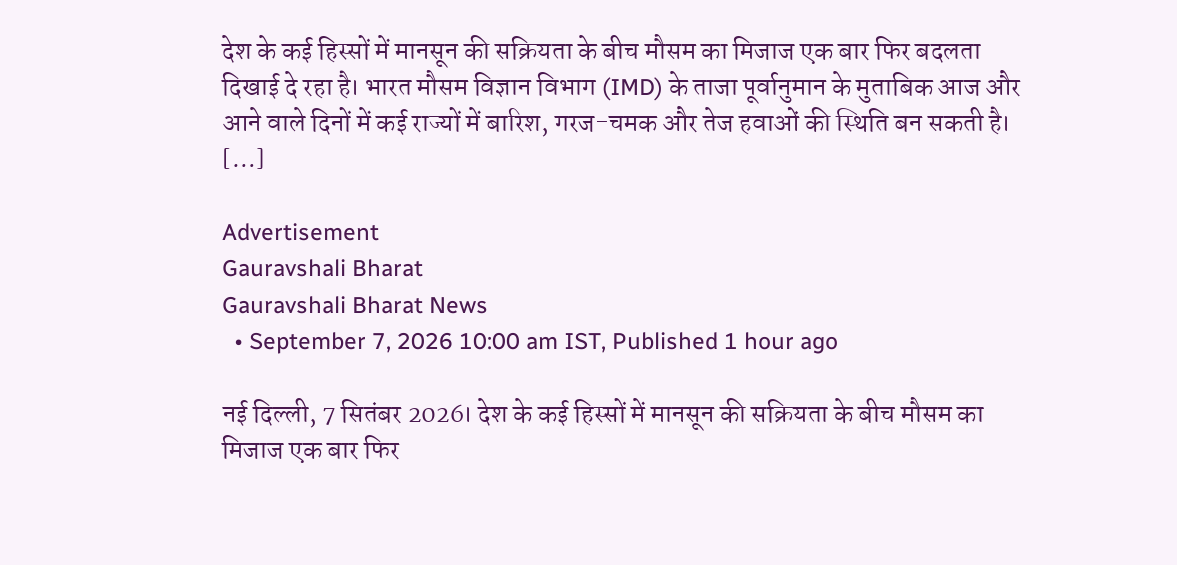देश के कई हिस्सों में मानसून की सक्रियता के बीच मौसम का मिजाज एक बार फिर बदलता दिखाई दे रहा है। भारत मौसम विज्ञान विभाग (IMD) के ताजा पूर्वानुमान के मुताबिक आज और आने वाले दिनों में कई राज्यों में बारिश, गरज-चमक और तेज हवाओं की स्थिति बन सकती है। […]

Advertisement
Gauravshali Bharat
Gauravshali Bharat News
  • September 7, 2026 10:00 am IST, Published 1 hour ago

नई दिल्ली, 7 सितंबर 2026। देश के कई हिस्सों में मानसून की सक्रियता के बीच मौसम का मिजाज एक बार फिर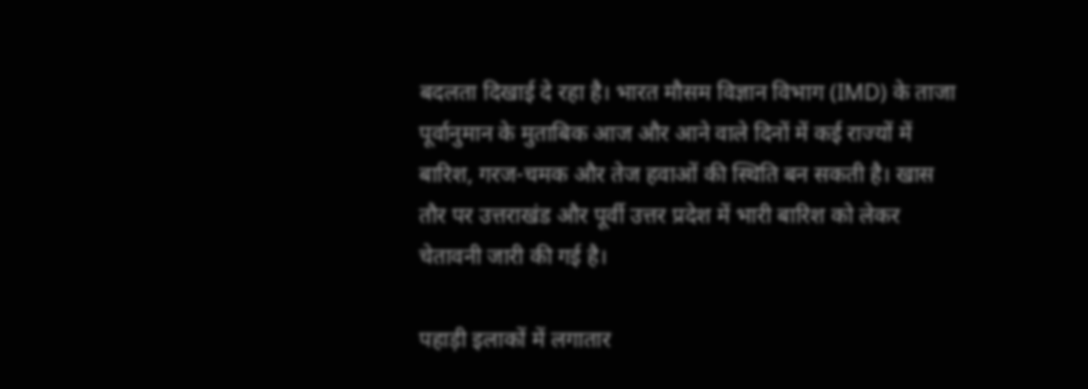बदलता दिखाई दे रहा है। भारत मौसम विज्ञान विभाग (IMD) के ताजा पूर्वानुमान के मुताबिक आज और आने वाले दिनों में कई राज्यों में बारिश, गरज-चमक और तेज हवाओं की स्थिति बन सकती है। खास तौर पर उत्तराखंड और पूर्वी उत्तर प्रदेश में भारी बारिश को लेकर चेतावनी जारी की गई है।

पहाड़ी इलाकों में लगातार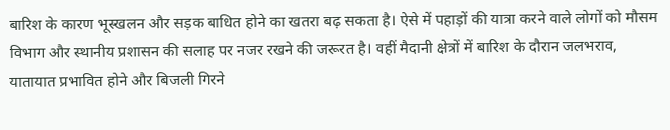बारिश के कारण भूस्खलन और सड़क बाधित होने का खतरा बढ़ सकता है। ऐसे में पहाड़ों की यात्रा करने वाले लोगों को मौसम विभाग और स्थानीय प्रशासन की सलाह पर नजर रखने की जरूरत है। वहीं मैदानी क्षेत्रों में बारिश के दौरान जलभराव, यातायात प्रभावित होने और बिजली गिरने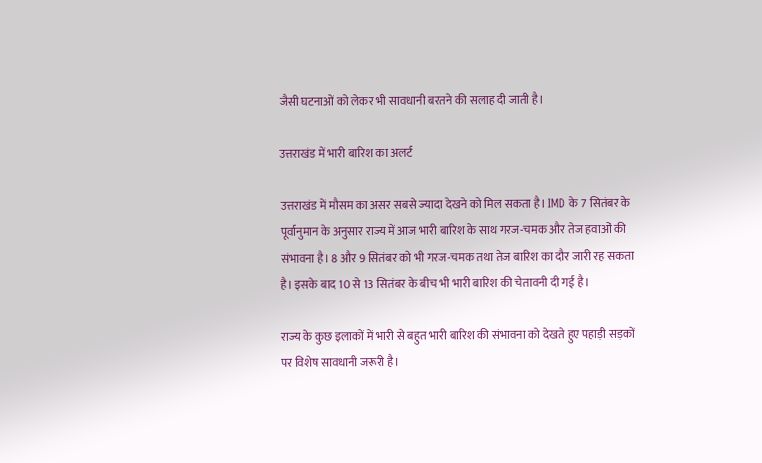जैसी घटनाओं को लेकर भी सावधानी बरतने की सलाह दी जाती है।

उत्तराखंड में भारी बारिश का अलर्ट

उत्तराखंड में मौसम का असर सबसे ज्यादा देखने को मिल सकता है। IMD के 7 सितंबर के पूर्वानुमान के अनुसार राज्य में आज भारी बारिश के साथ गरज-चमक और तेज हवाओं की संभावना है। 8 और 9 सितंबर को भी गरज-चमक तथा तेज बारिश का दौर जारी रह सकता है। इसके बाद 10 से 13 सितंबर के बीच भी भारी बारिश की चेतावनी दी गई है।

राज्य के कुछ इलाकों में भारी से बहुत भारी बारिश की संभावना को देखते हुए पहाड़ी सड़कों पर विशेष सावधानी जरूरी है।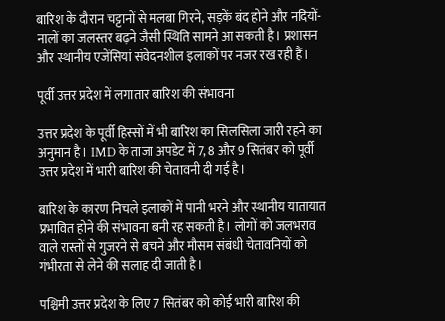बारिश के दौरान चट्टानों से मलबा गिरने, सड़कें बंद होने और नदियों-नालों का जलस्तर बढ़ने जैसी स्थिति सामने आ सकती है। प्रशासन और स्थानीय एजेंसियां संवेदनशील इलाकों पर नजर रख रही हैं।

पूर्वी उत्तर प्रदेश में लगातार बारिश की संभावना

उत्तर प्रदेश के पूर्वी हिस्सों में भी बारिश का सिलसिला जारी रहने का अनुमान है। IMD के ताजा अपडेट में 7, 8 और 9 सितंबर को पूर्वी उत्तर प्रदेश में भारी बारिश की चेतावनी दी गई है।

बारिश के कारण निचले इलाकों में पानी भरने और स्थानीय यातायात प्रभावित होने की संभावना बनी रह सकती है। लोगों को जलभराव वाले रास्तों से गुजरने से बचने और मौसम संबंधी चेतावनियों को गंभीरता से लेने की सलाह दी जाती है।

पश्चिमी उत्तर प्रदेश के लिए 7 सितंबर को कोई भारी बारिश की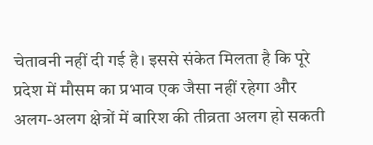चेतावनी नहीं दी गई है। इससे संकेत मिलता है कि पूरे प्रदेश में मौसम का प्रभाव एक जैसा नहीं रहेगा और अलग-अलग क्षेत्रों में बारिश की तीव्रता अलग हो सकती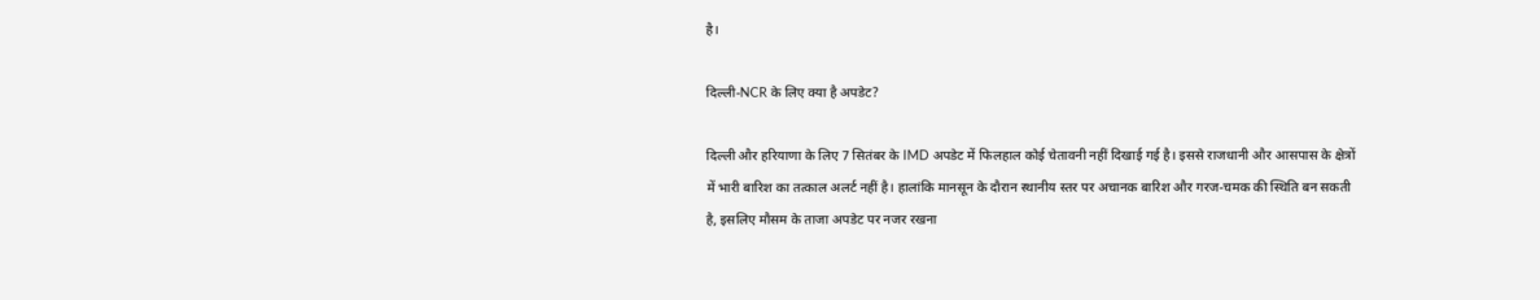है।

दिल्ली-NCR के लिए क्या है अपडेट?

दिल्ली और हरियाणा के लिए 7 सितंबर के IMD अपडेट में फिलहाल कोई चेतावनी नहीं दिखाई गई है। इससे राजधानी और आसपास के क्षेत्रों में भारी बारिश का तत्काल अलर्ट नहीं है। हालांकि मानसून के दौरान स्थानीय स्तर पर अचानक बारिश और गरज-चमक की स्थिति बन सकती है, इसलिए मौसम के ताजा अपडेट पर नजर रखना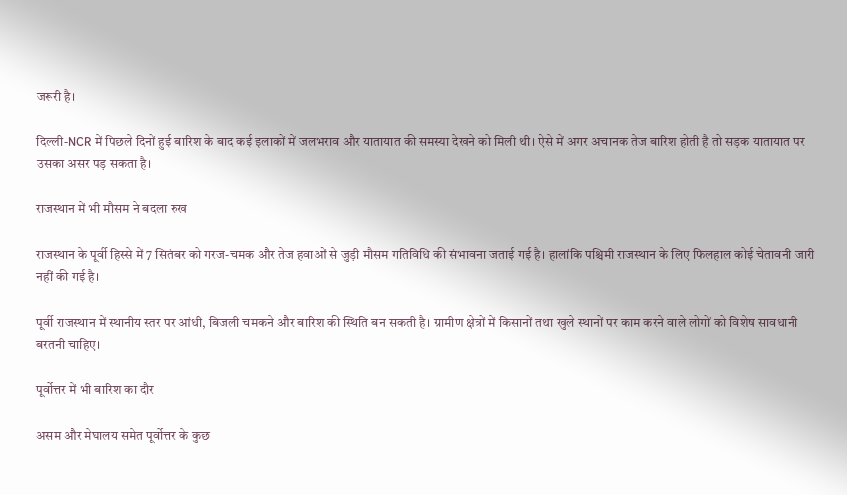जरूरी है।

दिल्ली-NCR में पिछले दिनों हुई बारिश के बाद कई इलाकों में जलभराव और यातायात की समस्या देखने को मिली थी। ऐसे में अगर अचानक तेज बारिश होती है तो सड़क यातायात पर उसका असर पड़ सकता है।

राजस्थान में भी मौसम ने बदला रुख

राजस्थान के पूर्वी हिस्से में 7 सितंबर को गरज-चमक और तेज हवाओं से जुड़ी मौसम गतिविधि की संभावना जताई गई है। हालांकि पश्चिमी राजस्थान के लिए फिलहाल कोई चेतावनी जारी नहीं की गई है।

पूर्वी राजस्थान में स्थानीय स्तर पर आंधी, बिजली चमकने और बारिश की स्थिति बन सकती है। ग्रामीण क्षेत्रों में किसानों तथा खुले स्थानों पर काम करने वाले लोगों को विशेष सावधानी बरतनी चाहिए।

पूर्वोत्तर में भी बारिश का दौर

असम और मेघालय समेत पूर्वोत्तर के कुछ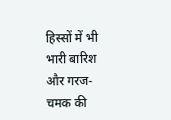हिस्सों में भी भारी बारिश और गरज-चमक की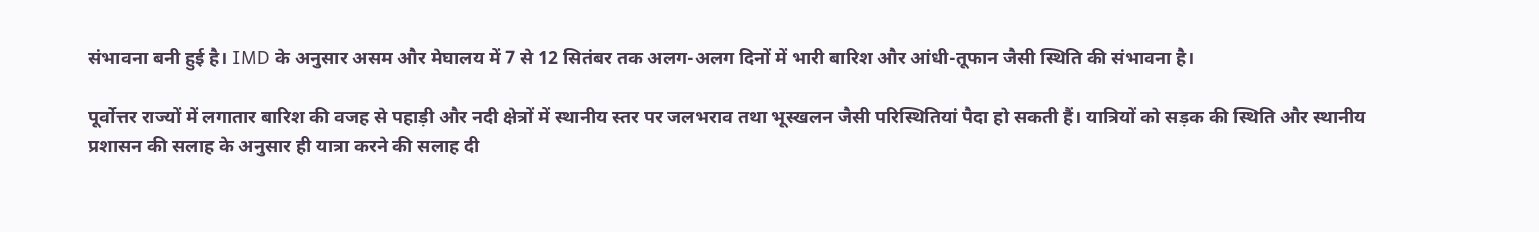संभावना बनी हुई है। IMD के अनुसार असम और मेघालय में 7 से 12 सितंबर तक अलग-अलग दिनों में भारी बारिश और आंधी-तूफान जैसी स्थिति की संभावना है।

पूर्वोत्तर राज्यों में लगातार बारिश की वजह से पहाड़ी और नदी क्षेत्रों में स्थानीय स्तर पर जलभराव तथा भूस्खलन जैसी परिस्थितियां पैदा हो सकती हैं। यात्रियों को सड़क की स्थिति और स्थानीय प्रशासन की सलाह के अनुसार ही यात्रा करने की सलाह दी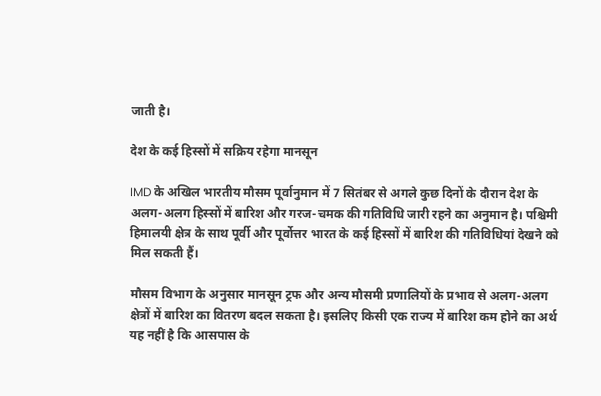जाती है।

देश के कई हिस्सों में सक्रिय रहेगा मानसून

IMD के अखिल भारतीय मौसम पूर्वानुमान में 7 सितंबर से अगले कुछ दिनों के दौरान देश के अलग-अलग हिस्सों में बारिश और गरज-चमक की गतिविधि जारी रहने का अनुमान है। पश्चिमी हिमालयी क्षेत्र के साथ पूर्वी और पूर्वोत्तर भारत के कई हिस्सों में बारिश की गतिविधियां देखने को मिल सकती हैं।

मौसम विभाग के अनुसार मानसून ट्रफ और अन्य मौसमी प्रणालियों के प्रभाव से अलग-अलग क्षेत्रों में बारिश का वितरण बदल सकता है। इसलिए किसी एक राज्य में बारिश कम होने का अर्थ यह नहीं है कि आसपास के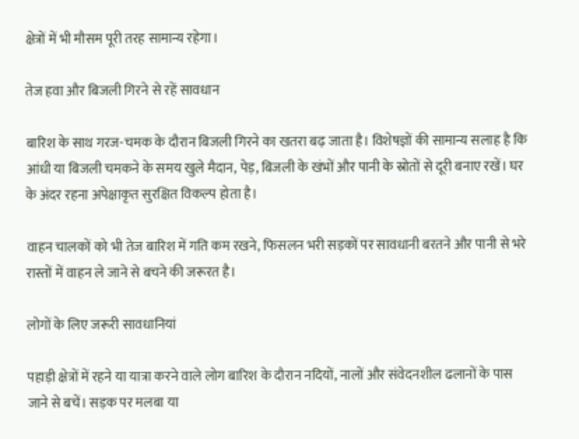क्षेत्रों में भी मौसम पूरी तरह सामान्य रहेगा।

तेज हवा और बिजली गिरने से रहें सावधान

बारिश के साथ गरज-चमक के दौरान बिजली गिरने का खतरा बढ़ जाता है। विशेषज्ञों की सामान्य सलाह है कि आंधी या बिजली चमकने के समय खुले मैदान, पेड़, बिजली के खंभों और पानी के स्रोतों से दूरी बनाए रखें। घर के अंदर रहना अपेक्षाकृत सुरक्षित विकल्प होता है।

वाहन चालकों को भी तेज बारिश में गति कम रखने, फिसलन भरी सड़कों पर सावधानी बरतने और पानी से भरे रास्तों में वाहन ले जाने से बचने की जरूरत है।

लोगों के लिए जरूरी सावधानियां

पहाड़ी क्षेत्रों में रहने या यात्रा करने वाले लोग बारिश के दौरान नदियों, नालों और संवेदनशील ढलानों के पास जाने से बचें। सड़क पर मलबा या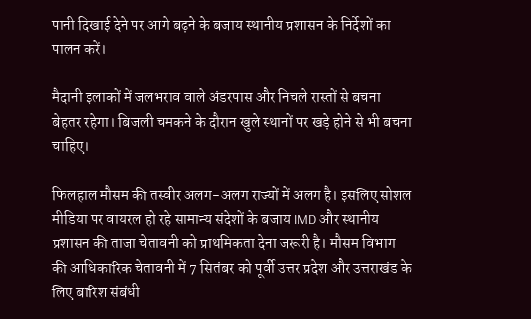पानी दिखाई देने पर आगे बढ़ने के बजाय स्थानीय प्रशासन के निर्देशों का पालन करें।

मैदानी इलाकों में जलभराव वाले अंडरपास और निचले रास्तों से बचना बेहतर रहेगा। बिजली चमकने के दौरान खुले स्थानों पर खड़े होने से भी बचना चाहिए।

फिलहाल मौसम की तस्वीर अलग-अलग राज्यों में अलग है। इसलिए सोशल मीडिया पर वायरल हो रहे सामान्य संदेशों के बजाय IMD और स्थानीय प्रशासन की ताजा चेतावनी को प्राथमिकता देना जरूरी है। मौसम विभाग की आधिकारिक चेतावनी में 7 सितंबर को पूर्वी उत्तर प्रदेश और उत्तराखंड के लिए बारिश संबंधी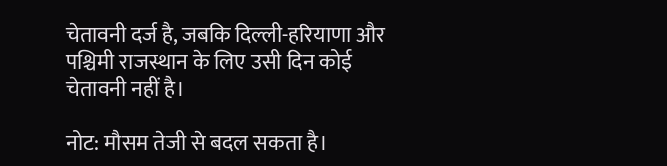चेतावनी दर्ज है, जबकि दिल्ली-हरियाणा और पश्चिमी राजस्थान के लिए उसी दिन कोई चेतावनी नहीं है।

नोट: मौसम तेजी से बदल सकता है।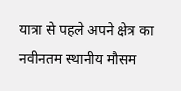यात्रा से पहले अपने क्षेत्र का नवीनतम स्थानीय मौसम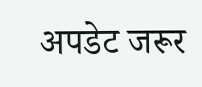अपडेट जरूर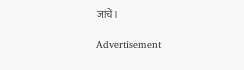जांचें।

Advertisement